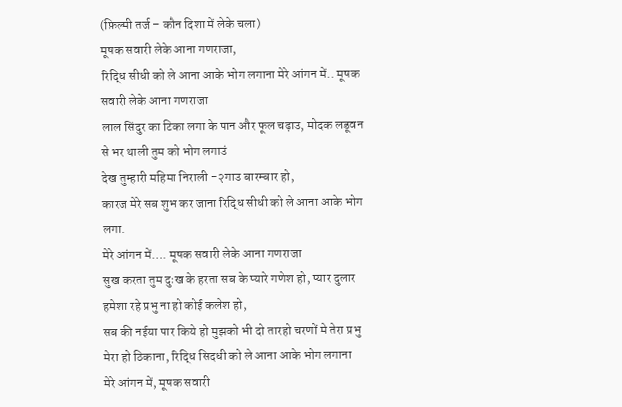(फ़िल्मी तर्ज – कौन दिशा में लेके चला)
मूषक सवारी लेके आना गणराजा,
रिद्धि सीधी को ले आना आके भोग लगाना मेरे आंगन में.. मूषक सवारी लेके आना गणराजा
लाल सिंदुर का टिका लगा के पान और फूल चढ़ाउ, मोदक लडूवन से भर थाली तुम को भोग लगाउं
देख तुम्हारी महिमा निराली -२गाउ बारम्बार हो,
कारज मेरे सब शुभ कर जाना रिद्धि सीधी को ले आना आके भोग लगा.
मेरे आंगन में…. मूषक सवारी लेके आना गणराजा
सुख करता तुम दुःख के हरता सब के प्यारे गणेश हो, प्यार दुलार हमेशा रहे प्रभु ना हो कोई कलेश हो,
सब की नईया पार किये हो मुझको भी दो तारहो चरणों मे तेरा प्रभु मेरा हो ठिकाना, रिद्धि सिदधी को ले आना आके भोग लगाना
मेरे आंगन में, मूषक सवारी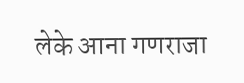लेके आना गणराजा